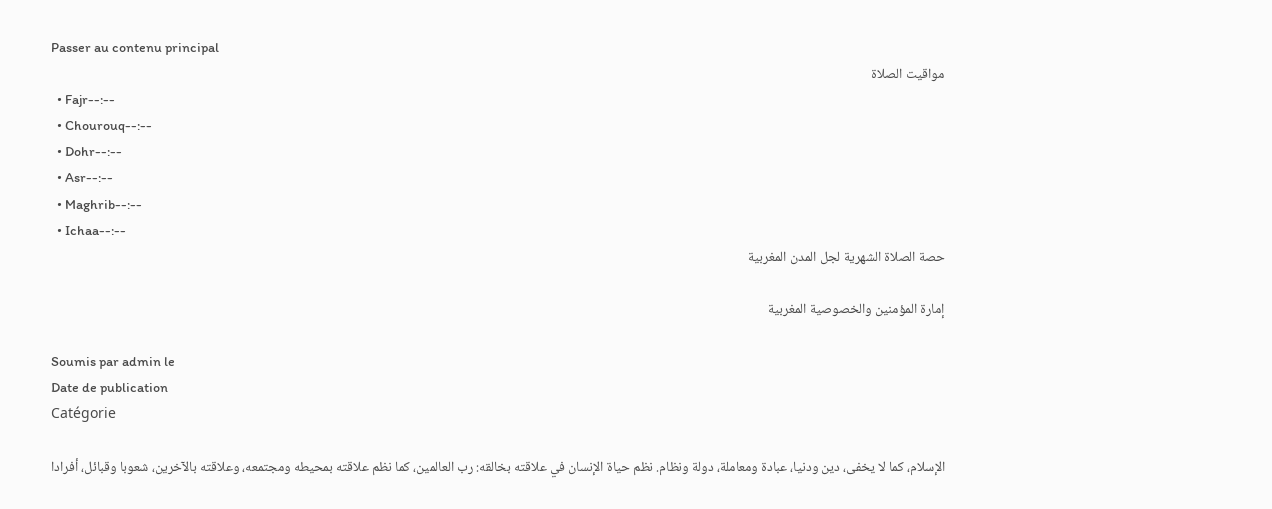Passer au contenu principal
مواقيت الصلاة
  • Fajr--:--
  • Chourouq--:--
  • Dohr--:--
  • Asr--:--
  • Maghrib--:--
  • Ichaa--:--
حصة الصلاة الشهرية لجل المدن المغربية

إمارة المؤمنين والخصوصية المغربية

Soumis par admin le
Date de publication
Catégorie

الإسلام، كما لا يخفى، دين ودنيا، عبادة ومعاملة، دولة ونظام. نظم حياة الإنسان في علاقته بخالقه: رب العالمين، كما نظم علاقته بمحيطه ومجتمعه، وعلاقته بالآخرين، شعوبا وقبائل، أفرادا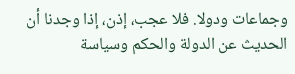وجماعات ودولا. فلا عجب، إذن، إذا وجدنا أن الحديث عن الدولة والحكم وسياسة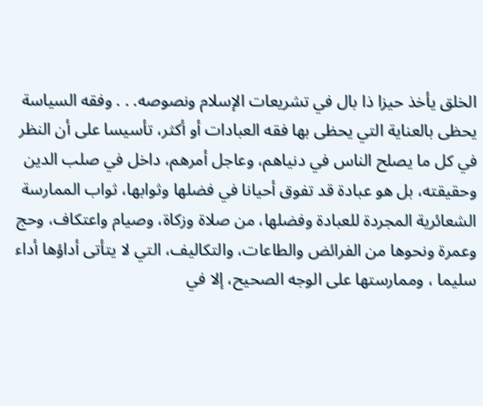الخلق يأخذ حيزا ذا بال في تشريعات الإسلام ونصوصه. . . وفقه السياسة يحظى بالعناية التي يحظى بها فقه العبادات أو أكثر، تأسيسا على أن النظر في كل ما يصلح الناس في دنياهم، وعاجل أمرهم، داخل في صلب الدين وحقيقته، بل هو عبادة قد تفوق أحيانا في فضلها وثوابها، ثواب الممارسة الشعائرية المجردة للعبادة وفضلها، من صلاة وزكاة، وصيام واعتكاف، وحج وعمرة ونحوها من الفرائض والطاعات، والتكاليف، التي لا يتأتى أداؤها أداء سليما ، وممارستها على الوجه الصحيح، إلا في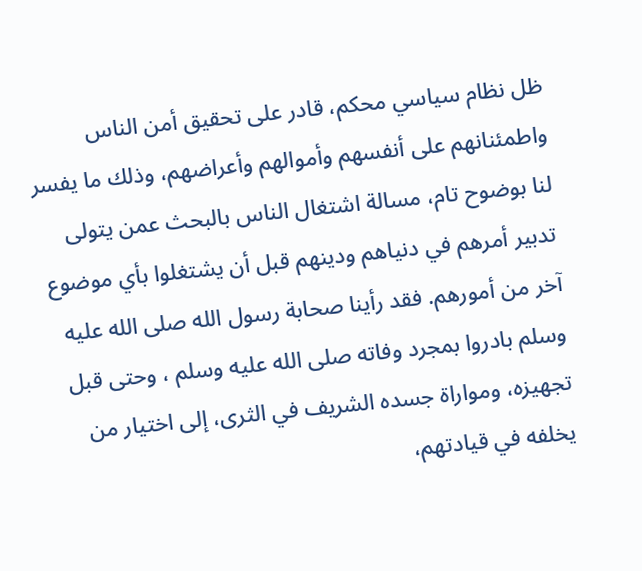ظل نظام سياسي محكم، قادر على تحقيق أمن الناس واطمئنانهم على أنفسهم وأموالهم وأعراضهم، وذلك ما يفسر لنا بوضوح تام، مسالة اشتغال الناس بالبحث عمن يتولى تدبير أمرهم في دنياهم ودينهم قبل أن يشتغلوا بأي موضوع آخر من أمورهم. فقد رأينا صحابة رسول الله صلى الله عليه وسلم بادروا بمجرد وفاته صلى الله عليه وسلم ، وحتى قبل تجهيزه، ومواراة جسده الشريف في الثرى، إلى اختيار من يخلفه في قيادتهم،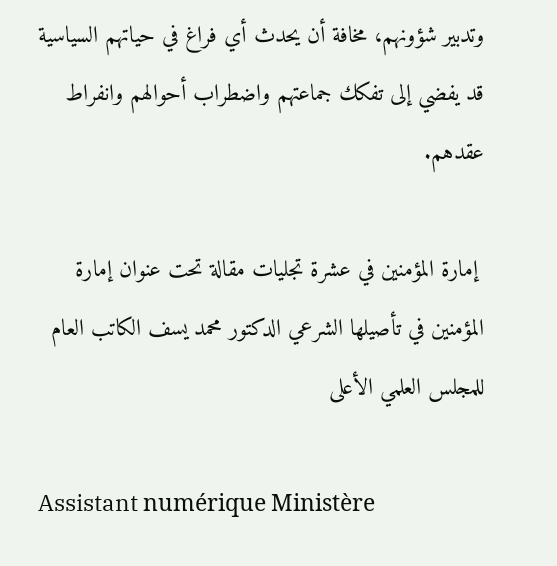وتدبير شؤونهم، مخافة أن يحدث أي فراغ في حياتهم السياسية قد يفضي إلى تفكك جماعتهم واضطراب أحوالهم وانفراط عقدهم.

 إمارة المؤمنين في عشرة تجليات مقالة تحت عنوان إمارة المؤمنين في تأصيلها الشرعي الدكتور محمد يسف الكاتب العام للمجلس العلمي الأعلى

Assistant numérique Ministère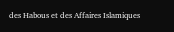des Habous et des Affaires Islamiques